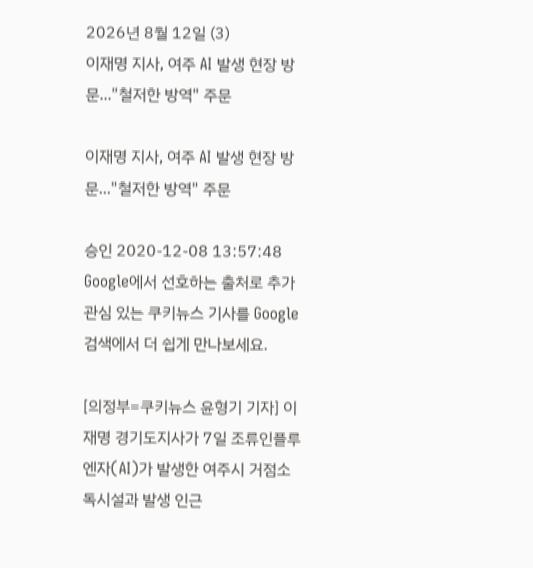2026년 8월 12일 (3)
이재명 지사, 여주 AI 발생 현장 방문..."철저한 방역" 주문

이재명 지사, 여주 AI 발생 현장 방문..."철저한 방역" 주문

승인 2020-12-08 13:57:48
Google에서 선호하는 출처로 추가 관심 있는 쿠키뉴스 기사를 Google 검색에서 더 쉽게 만나보세요.

[의정부=쿠키뉴스 윤형기 기자] 이재명 경기도지사가 7일 조류인플루엔자(AI)가 발생한 여주시 거점소독시설과 발생 인근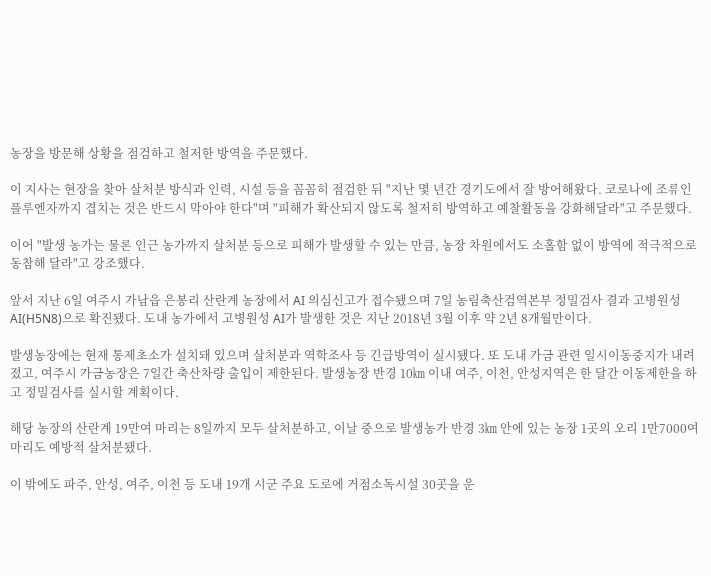농장을 방문해 상황을 점검하고 철저한 방역을 주문했다.

이 지사는 현장을 찾아 살처분 방식과 인력, 시설 등을 꼼꼼히 점검한 뒤 "지난 몇 년간 경기도에서 잘 방어해왔다. 코로나에 조류인플루엔자까지 겹치는 것은 반드시 막아야 한다"며 "피해가 확산되지 않도록 철저히 방역하고 예찰활동을 강화해달라"고 주문했다.

이어 "발생 농가는 물론 인근 농가까지 살처분 등으로 피해가 발생할 수 있는 만큼, 농장 차원에서도 소홀함 없이 방역에 적극적으로 동참해 달라"고 강조했다.

앞서 지난 6일 여주시 가남읍 은봉리 산란계 농장에서 AI 의심신고가 접수됐으며 7일 농림축산검역본부 정밀검사 결과 고병원성AI(H5N8)으로 확진됐다. 도내 농가에서 고병원성 AI가 발생한 것은 지난 2018년 3월 이후 약 2년 8개월만이다.

발생농장에는 현재 통제초소가 설치돼 있으며 살처분과 역학조사 등 긴급방역이 실시됐다. 또 도내 가금 관련 일시이동중지가 내려졌고, 여주시 가금농장은 7일간 축산차량 출입이 제한된다. 발생농장 반경 10㎞ 이내 여주, 이천, 안성지역은 한 달간 이동제한을 하고 정밀검사를 실시할 계획이다.

해당 농장의 산란계 19만여 마리는 8일까지 모두 살처분하고, 이날 중으로 발생농가 반경 3㎞ 안에 있는 농장 1곳의 오리 1만7000여마리도 예방적 살처분됐다.

이 밖에도 파주, 안성, 여주, 이천 등 도내 19개 시군 주요 도로에 거점소독시설 30곳을 운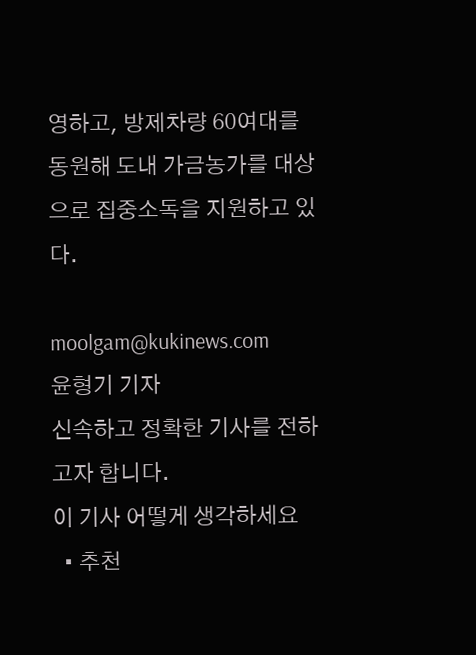영하고, 방제차량 60여대를 동원해 도내 가금농가를 대상으로 집중소독을 지원하고 있다.

moolgam@kukinews.com
윤형기 기자
신속하고 정확한 기사를 전하고자 합니다.
이 기사 어떻게 생각하세요
  • 추천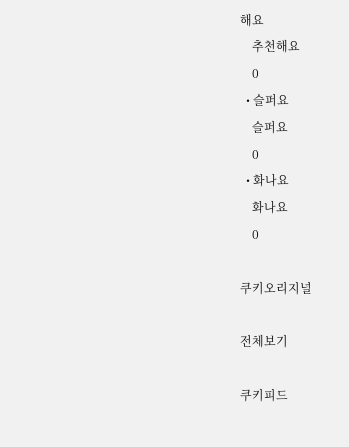해요
    추천해요
    0
  • 슬퍼요
    슬퍼요
    0
  • 화나요
    화나요
    0

쿠키오리지널

전체보기

쿠키피드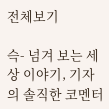전체보기

슥- 넘겨 보는 세상 이야기, 기자의 솔직한 코멘터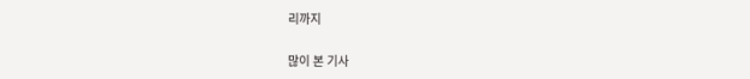리까지

많이 본 기사